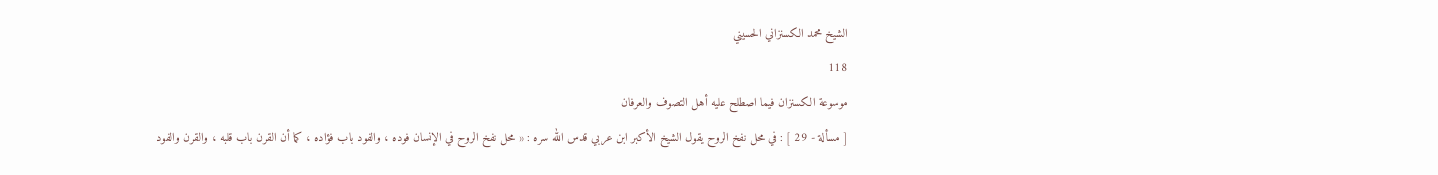الشيخ محمد الكسنزاني الحسيني
118
موسوعة الكسنزان فيما اصطلح عليه أهل التصوف والعرفان
[ مسألة - 29 ] : في محل نفخ الروح يقول الشيخ الأكبر ابن عربي قدس الله سره : « محل نفخ الروح في الإنسان فوده ، والفود باب فؤاده ، كما أن القرن باب قلبه ، والقرن والفود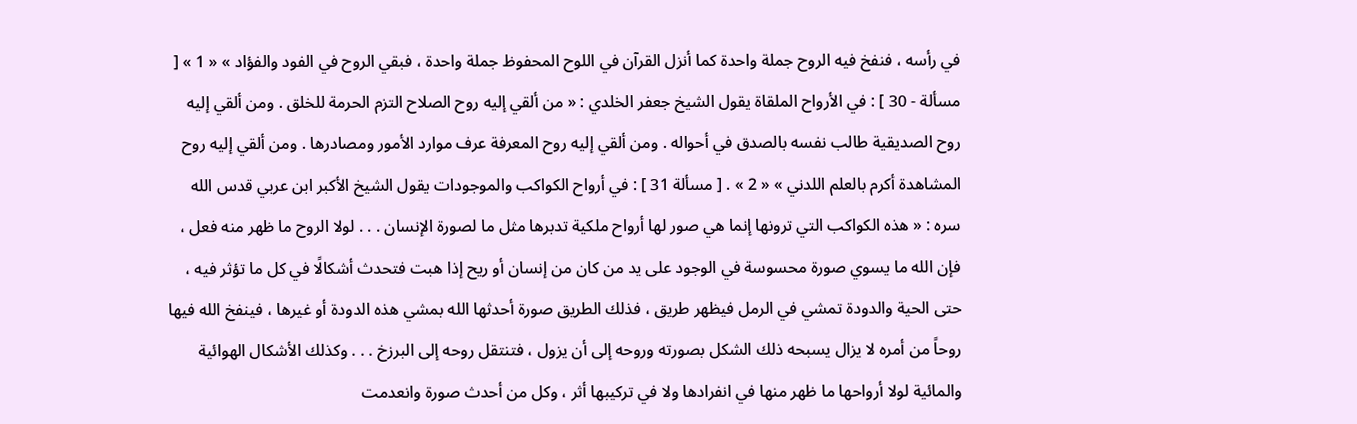في رأسه ، فنفخ فيه الروح جملة واحدة كما أنزل القرآن في اللوح المحفوظ جملة واحدة ، فبقي الروح في الفود والفؤاد » « 1 » [ مسألة - 30 ] : في الأرواح الملقاة يقول الشيخ جعفر الخلدي : « من ألقي إليه روح الصلاح التزم الحرمة للخلق . ومن ألقي إليه روح الصديقية طالب نفسه بالصدق في أحواله . ومن ألقي إليه روح المعرفة عرف موارد الأمور ومصادرها . ومن ألقي إليه روح المشاهدة أكرم بالعلم اللدني » « 2 » . [ مسألة 31 ] : في أرواح الكواكب والموجودات يقول الشيخ الأكبر ابن عربي قدس الله سره : « هذه الكواكب التي ترونها إنما هي صور لها أرواح ملكية تدبرها مثل ما لصورة الإنسان . . . لولا الروح ما ظهر منه فعل ، فإن الله ما يسوي صورة محسوسة في الوجود على يد من كان من إنسان أو ريح إذا هبت فتحدث أشكالًا في كل ما تؤثر فيه ، حتى الحية والدودة تمشي في الرمل فيظهر طريق ، فذلك الطريق صورة أحدثها الله بمشي هذه الدودة أو غيرها ، فينفخ الله فيها روحاً من أمره لا يزال يسبحه ذلك الشكل بصورته وروحه إلى أن يزول ، فتنتقل روحه إلى البرزخ . . . وكذلك الأشكال الهوائية والمائية لولا أرواحها ما ظهر منها في انفرادها ولا في تركيبها أثر ، وكل من أحدث صورة وانعدمت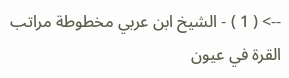--> ( 1 ) - الشيخ ابن عربي مخطوطة مراتب القرة في عيون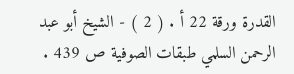القدرة ورقة 22 أ . ( 2 ) - الشيخ أبو عبد الرحمن السلمي طبقات الصوفية ص 439 .